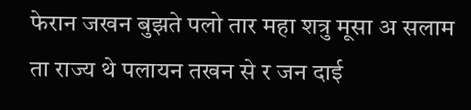फेरान जखन बुझते पलो तार महा शत्रु मूसा अ सलाम ता राज्य थे पलायन तखन से र जन दाई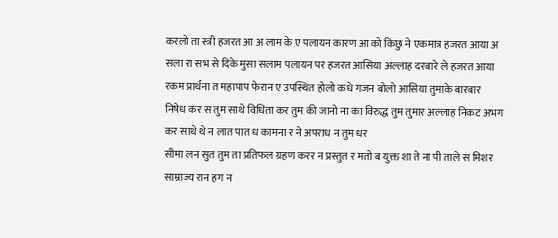करलो ता स्त्री हजरत आ अ लाम के ए पलायन कारण आ को किछु ने एकमात्र हजरत आया अ सला रा सभ से दिके मुसा सलाम पलायन पर हजरत आसिया अल्लाह दरबारे ले हजरत आया रकम प्रार्थना त महापाप फेरान ए उपस्थित होलो कधे गजन बोलो आसिया तुमाके बारबार निषेध कर स तुम साथे विधिता कर तुम की जानो ना का विरुद्ध तुम तुमार अल्लाह निकट अभग कर साथे थे न लात पात ध कामना र ने अपराध न तुम धर
सीमा लन सुत तुम ता प्रतिफल ग्रहण करर न प्रस्तुत र मतो ब युक्त शा ते ना पी ताले स मिशर साम्राज्य रान हग न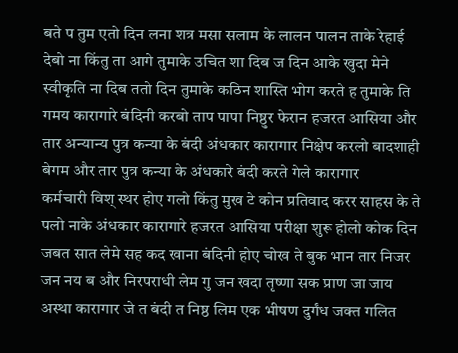बते प तुम एतो दिन लना शत्र मसा सलाम के लालन पालन ताके रेहाई देबो ना किंतु ता आगे तुमाके उचित शा दिब ज दिन आके खुदा मेने स्वीकृति ना दिब ततो दिन तुमाके कठिन शास्ति भोग करते ह तुमाके ति गमय कारागारे बंदिनी करबो ताप पापा निष्ठुर फेरान हजरत आसिया और तार अन्यान्य पुत्र कन्या के बंदी अंधकार कारागार निक्षेप करलो बादशाही बेगम और तार पुत्र कन्या के अंधकारे बंदी करते गेले कारागार
कर्मचारी विश् स्थर होए गलो किंतु मुख टे कोन प्रतिवाद करर साहस के ते पलो नाके अंधकार कारागारे हजरत आसिया परीक्षा शुरू होलो कोक दिन जबत सात लेमे सह कद खाना बंदिनी होए चोख ते बुक भान तार निजर जन नय ब और निरपराधी लेम गु जन खदा तृष्णा सक प्राण जा जाय अस्था कारागार जे त बंदी त निष्ठ लिम एक भीषण दुर्गंध जक्त गलित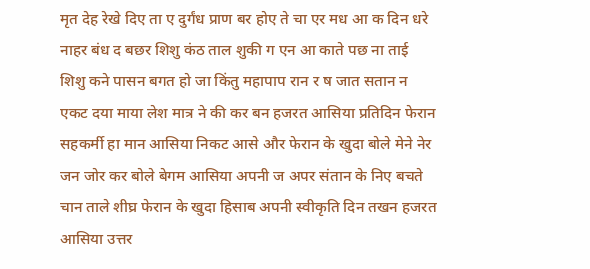मृत देह रेखे दिए ता ए दुर्गंध प्राण बर होए ते चा एर मध आ क दिन धरे नाहर बंध द बछर शिशु कंठ ताल शुकी ग एन आ काते पछ ना ताई
शिशु कने पासन बगत हो जा किंतु महापाप रान र ष जात सतान न एकट दया माया लेश मात्र ने की कर बन हजरत आसिया प्रतिदिन फेरान सहकर्मी हा मान आसिया निकट आसे और फेरान के खुदा बोले मेने नेर जन जोर कर बोले बेगम आसिया अपनी ज अपर संतान के निए बचते चान ताले शीघ्र फेरान के खुदा हिसाब अपनी स्वीकृति दिन तखन हजरत आसिया उत्तर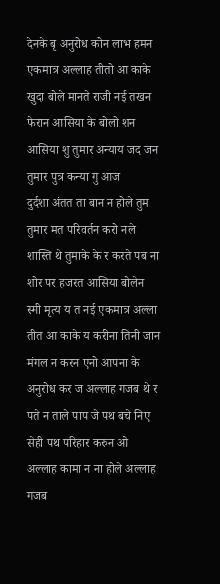देनके बृ अनुरोध कोन लाभ हमन एकमात्र अल्लाह तीतो आ काके खुदा बोले मानते राजी नई तखन फेरान आसिया के बोलो शन आसिया शु तुमार अन्याय जद जन तुमार पुत्र कन्या गु आज
दुर्दशा अंतत ता बान न होले तुम तुमार मत परिवर्तन करो नले शास्ति थे तुमाके के र करते पब ना शोर पर हजरत आसिया बोलेन स्मी मृत्य य त नई एकमात्र अल्ला तीत आ काके य करीना तिनी जान मंगल न करन एनो आपना के अनुरोध कर ज अल्लाह गजब थे र पते न ताले पाप जे पथ बचे निए सेही पथ परिहार करुन ओ अल्लाह कामा न ना होले अल्लाह गजब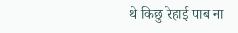थे किछु रेहाई पाब ना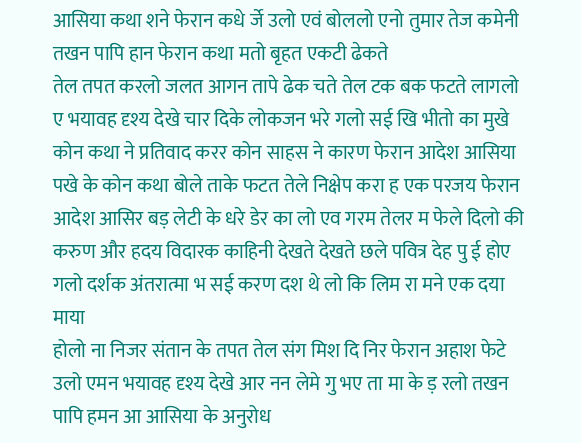आसिया कथा शने फेरान कधे र्जे उलो एवं बोललो एनो तुमार तेज कमेनी तखन पापि हान फेरान कथा मतो बृहत एकटी ढेकते
तेल तपत करलो जलत आगन तापे ढेक चते तेल टक बक फटते लागलो ए भयावह दृश्य देखे चार दिके लोकजन भरे गलो सई खि भीतो का मुखे कोन कथा ने प्रतिवाद करर कोन साहस ने कारण फेरान आदेश आसिया पखे के कोन कथा बोले ताके फटत तेले निक्षेप करा ह एक परजय फेरान आदेश आसिर बड़ लेटी के धरे डेर का लो एव गरम तेलर म फेले दिलो की करुण और हदय विदारक काहिनी देखते देखते छले पवित्र देह पु ई होए गलो दर्शक अंतरात्मा भ सई करण दश थे लो कि लिम रा मने एक दया माया
होलो ना निजर संतान के तपत तेल संग मिश दि निर फेरान अहाश फेटे उलो एमन भयावह दृश्य देखे आर नन लेमे गु भए ता मा के ड़ रलो तखन पापि हमन आ आसिया के अनुरोध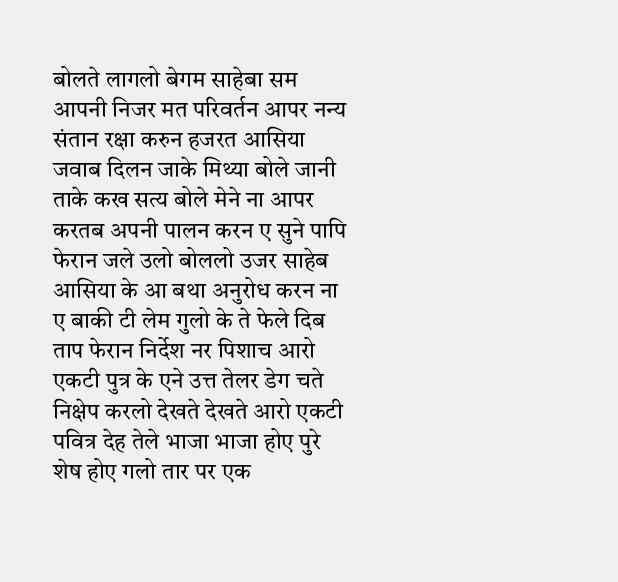बोलते लागलो बेगम साहेबा सम आपनी निजर मत परिवर्तन आपर नन्य संतान रक्षा करुन हजरत आसिया जवाब दिलन जाके मिथ्या बोले जानी ताके कख सत्य बोले मेने ना आपर करतब अपनी पालन करन ए सुने पापि फेरान जले उलो बोललो उजर साहेब आसिया के आ बथा अनुरोध करन ना ए बाकी टी लेम गुलो के ते फेले दिब ताप फेरान निर्देश नर पिशाच आरो
एकटी पुत्र के एने उत्त तेलर डेग चते निक्षेप करलो देखते देखते आरो एकटी पवित्र देह तेले भाजा भाजा होए पुरे शेष होए गलो तार पर एक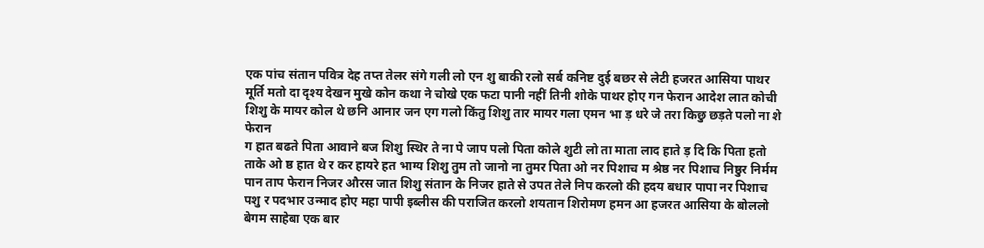एक पांच संतान पवित्र देह तप्त तेलर संगे गली लो एन शु बाकी रलो सर्ब कनिष्ट दुई बछर से लेटी हजरत आसिया पाथर मूर्ति मतो दा दृश्य देखन मुखे कोन कथा ने चोखे एक फटा पानी नहीं तिनी शोके पाथर होए गन फेरान आदेश लात कोची शिशु के मायर कोल थे छनि आनार जन एग गलो किंतु शिशु तार मायर गला एमन भा ड़ धरे जे तरा किछु छड़ते पलो ना शे फेरान
ग हात बढते पिता आवाने बज शिशु स्थिर ते ना पे जाप पलो पिता कोले शुटी लो ता माता लाद हाते ड़ दि कि पिता हतो ताके ओ ष्ठ हात थे र कर हायरे हत भाग्य शिशु तुम तो जानो ना तुमर पिता ओ नर पिशाच म श्रेष्ठ नर पिशाच निष्ठुर निर्मम पान ताप फेरान निजर औरस जात शिशु संतान के निजर हाते से उपत तेले निप करलो की हदय बधार पापा नर पिशाच पशु र पदभार उन्माद होए महा पापी इब्लीस की पराजित करलो शयतान शिरोमण हमन आ हजरत आसिया के बोललो बेगम साहेबा एक बार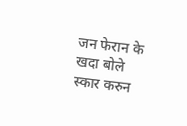जन फेरान के
खदा बोले स्कार करुन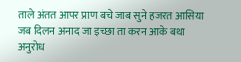ताले अंतत आपर प्राण बचे जाब सुने हजरत आसिया जब दिलन अनाद जा इच्छा ता करन आके बथा अनुरोध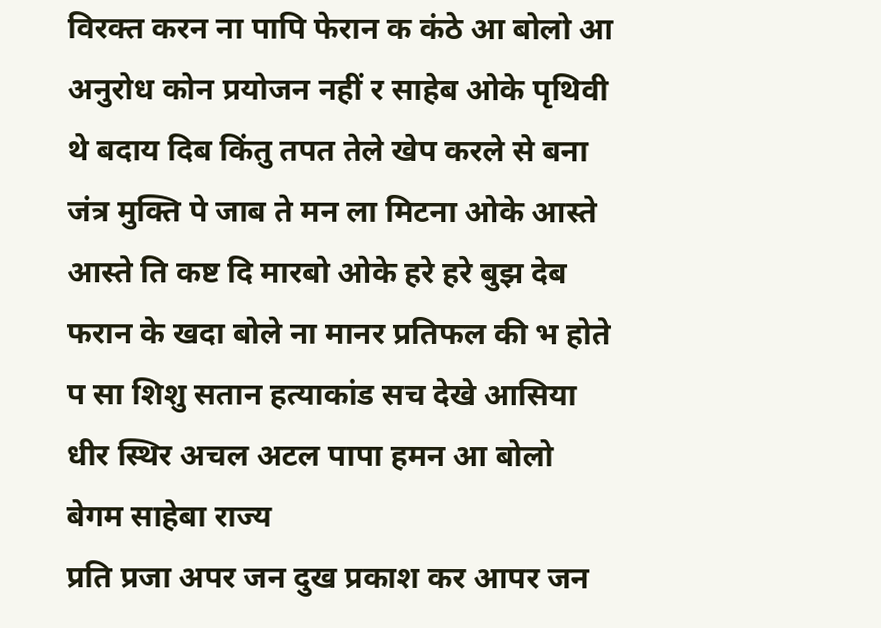विरक्त करन ना पापि फेरान क कंठे आ बोलो आ अनुरोध कोन प्रयोजन नहीं र साहेब ओके पृथिवी थे बदाय दिब किंतु तपत तेले खेप करले से बना जंत्र मुक्ति पे जाब ते मन ला मिटना ओके आस्ते आस्ते ति कष्ट दि मारबो ओके हरे हरे बुझ देब फरान के खदा बोले ना मानर प्रतिफल की भ होते प सा शिशु सतान हत्याकांड सच देखे आसिया धीर स्थिर अचल अटल पापा हमन आ बोलो बेगम साहेबा राज्य
प्रति प्रजा अपर जन दुख प्रकाश कर आपर जन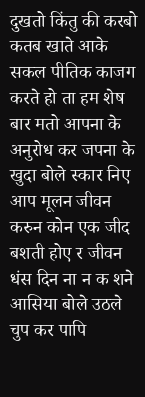दुखतो किंतु की करबो कतब खाते आके सकल पीतिक काजग करते हो ता हम शेष बार मतो आपना के अनुरोध कर जपना के खुदा बोले स्कार निए आप मूलन जीवन करुन कोन एक जीद बशती होए र जीवन धंस दिन ना न क शने आसिया बोले उठले चुप कर पापि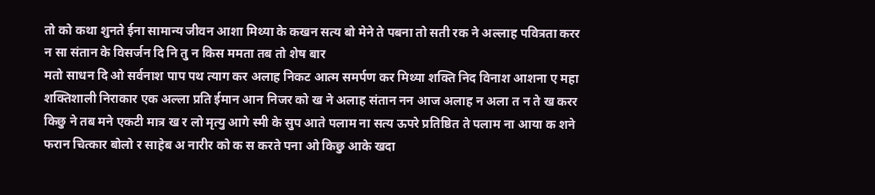तो को कथा शुनते ईना सामान्य जीवन आशा मिथ्या के कखन सत्य बो मेने ते पबना तो सती रक ने अल्लाह पवित्रता करर न सा संतान के विसर्जन दि नि तु न किस ममता तब तो शेष बार
मतो साधन दि ओ सर्वनाश पाप पथ त्याग कर अलाह निकट आत्म समर्पण कर मिथ्या शक्ति निद विनाश आशना ए महा शक्तिशाली निराकार एक अल्ला प्रति ईमान आन निजर को ख ने अलाह संतान नन आज अलाह न अला त न ते ख करर किछु ने तब मने एकटी मात्र ख र लो मृत्यु आगे स्मी के सुप आते पलाम ना सत्य ऊपरे प्रतिष्ठित ते पलाम ना आया क शने फरान चित्कार बोलो र साहेब अ नारीर को क स करते पना ओ किछु आके खदा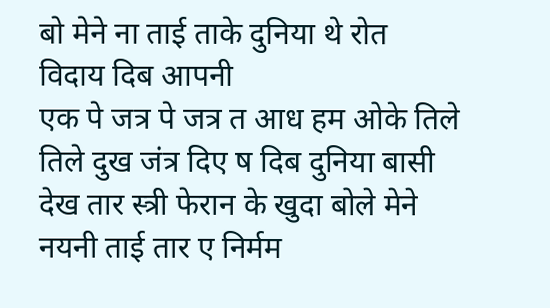बो मेने ना ताई ताके दुनिया थे रोत विदाय दिब आपनी
एक पे जत्र पे जत्र त आध हम ओके तिले तिले दुख जंत्र दिए ष दिब दुनिया बासी देख तार स्त्री फेरान के खुदा बोले मेने नयनी ताई तार ए निर्मम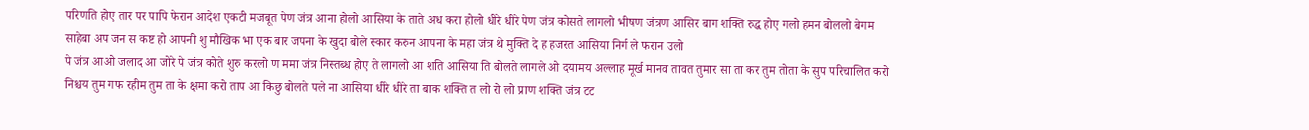परिणति होए तार पर पापि फेरान आदेश एकटी मजबूत पेण जंत्र आना होलो आसिया के ताते अध करा होलो धीरे धीरे पेण जंत्र कोसते लागलो भीषण जंत्रण आसिर बाग शक्ति रुद्ध होए गलो हमन बोललो बेगम साहेबा अप जन स कष्ट हो आपनी शु मौखिक भा एक बार जपना के खुदा बोले स्कार करुन आपना के महा जंत्र थे मुक्ति दे ह हजरत आसिया निर्ग ले फरान उलो
पे जंत्र आओ जलाद आ जोरे पे जंत्र कोते शुरु करलो ण ममा जंत्र निस्तब्ध होए ते लागलो आ शति आसिया ति बोलते लागले ओ दयामय अल्लाह मूर्ख मानव तावत तुमार सा ता कर तुम तोता के सुप परिचालित करो निश्चय तुम गफ रहीम तुम ता के क्षमा करो ताप आ किछु बोलते पले ना आसिया धीरे धीरे ता बाक शक्ति त लो रो लो प्राण शक्ति जंत्र टट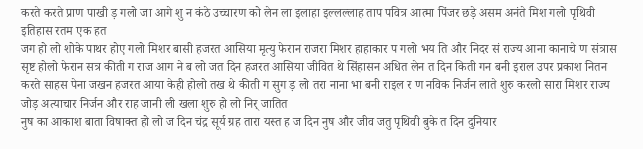करते करते प्राण पाखी ड़ गलो जा आगे शु न कंठे उच्चारण को लेन ला इलाहा इल्लल्लाह ताप पवित्र आत्मा पिंजर छड़े असम अनंते मिश गलो पृथिवी इतिहास रतम एक हत
जग हो लो शोके पाथर होए गलो मिशर बासी हजरत आसिया मृत्यु फेरान राजरा मिशर हाहाकार प गलो भय ति और निदर सं राज्य आना कानाचे ण संत्रास सृष्ट होलो फेरान सत्र कीती ग राज आग ने ब लो जत दिन हजरत आसिया जीवित थे सिंहासन अधित लेन त दिन किती गन बनी इराल उपर प्रकाश नितन करते साहस पेना जखन हजरत आया केही होलो तख थे कीती ग सुग ड़ लो तरा नाना भा बनी राइल र ण नविक निर्जन लाते शुरु करलो सारा मिशर राज्य जोड़ अत्याचार निर्जन और राह जानी ली खला शुरु हो लो निर् जातित
नुष का आकाश बाता विषाक्त हो लो ज दिन चंद्र सूर्य ग्रह तारा यस्त ह ज दिन नुष और जीव जतु पृथिवी बुके त दिन दुनियार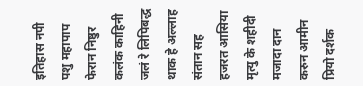इतिहास नपी पशु महापाप फेरान निष्ठुर कलंक काहिनी जलं रे लिपिबद्ध थाक हे अल्लाह संतान सह हजरत आसिया मृत्यु के शहीदी मजादा दान करुन आमीन प्रियो दर्शक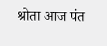श्रोता आज पंत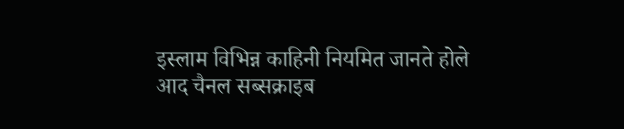इस्लाम विभिन्न काहिनी नियमित जानते होले आद चैनल सब्सक्राइब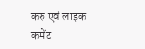करु एवं लाइक कमेंट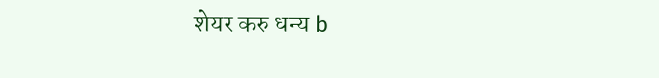शेयर करु धन्य b